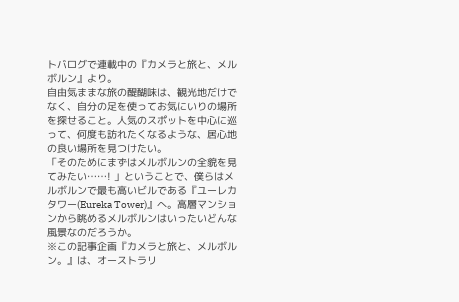トバログで連載中の『カメラと旅と、メルボルン』より。
自由気ままな旅の醍醐味は、観光地だけでなく、自分の足を使ってお気にいりの場所を探せること。人気のスポットを中心に巡って、何度も訪れたくなるような、居心地の良い場所を見つけたい。
「そのためにまずはメルボルンの全貌を見てみたい……! 」ということで、僕らはメルボルンで最も高いビルである『ユーレカタワー(Eureka Tower)』へ。高層マンションから眺めるメルボルンはいったいどんな風景なのだろうか。
※この記事企画『カメラと旅と、メルボルン。』は、オーストラリ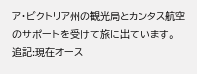ア・ビクトリア州の観光局とカンタス航空のサポートを受けて旅に出ています。
追記:現在オース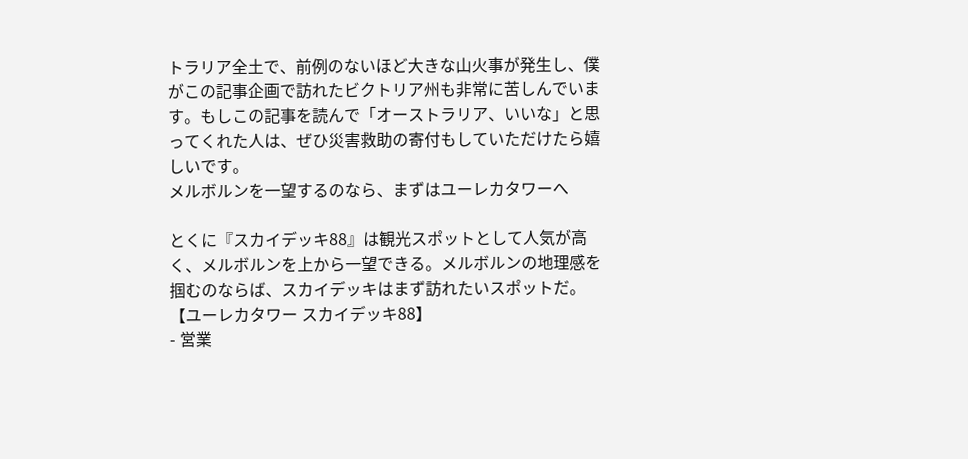トラリア全土で、前例のないほど大きな山火事が発生し、僕がこの記事企画で訪れたビクトリア州も非常に苦しんでいます。もしこの記事を読んで「オーストラリア、いいな」と思ってくれた人は、ぜひ災害救助の寄付もしていただけたら嬉しいです。
メルボルンを一望するのなら、まずはユーレカタワーへ

とくに『スカイデッキ88』は観光スポットとして人気が高く、メルボルンを上から一望できる。メルボルンの地理感を掴むのならば、スカイデッキはまず訪れたいスポットだ。
【ユーレカタワー スカイデッキ88】
- 営業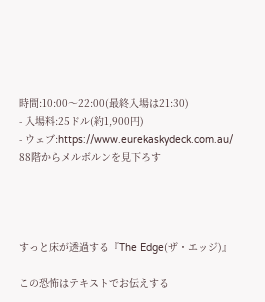時間:10:00〜22:00(最終入場は21:30)
- 入場料:25ドル(約1,900円)
- ウェブ:https://www.eurekaskydeck.com.au/
88階からメルボルンを見下ろす




すっと床が透過する『The Edge(ザ・エッジ)』

この恐怖はテキストでお伝えする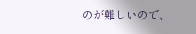のが難しいので、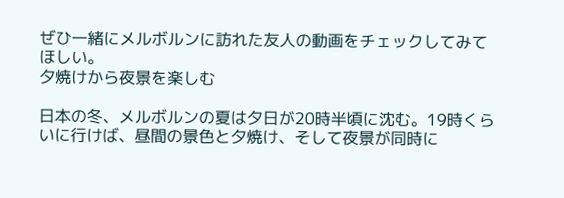ぜひ一緒にメルボルンに訪れた友人の動画をチェックしてみてほしい。
夕焼けから夜景を楽しむ

日本の冬、メルボルンの夏は夕日が20時半頃に沈む。19時くらいに行けば、昼間の景色と夕焼け、そして夜景が同時に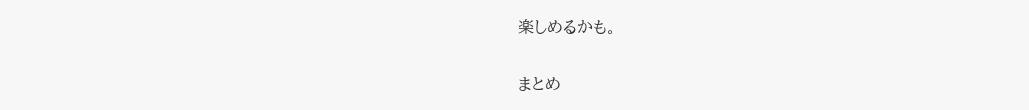楽しめるかも。

まとめ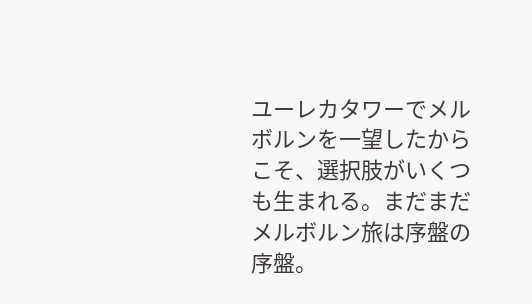ユーレカタワーでメルボルンを一望したからこそ、選択肢がいくつも生まれる。まだまだメルボルン旅は序盤の序盤。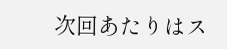次回あたりはス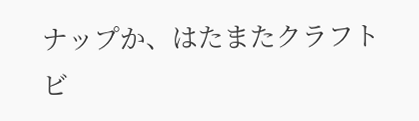ナップか、はたまたクラフトビ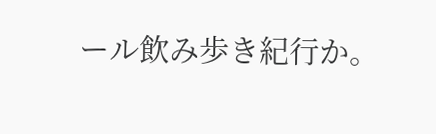ール飲み歩き紀行か。